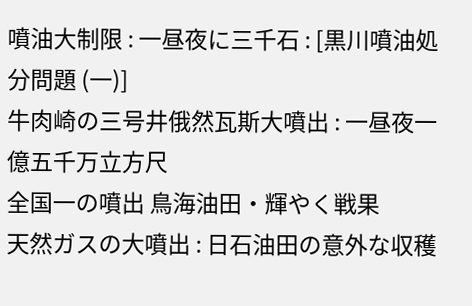噴油大制限 : 一昼夜に三千石 : [黒川噴油処分問題 (一)]
牛肉崎の三号井俄然瓦斯大噴出 : 一昼夜一億五千万立方尺
全国一の噴出 鳥海油田・輝やく戦果
天然ガスの大噴出 : 日石油田の意外な収穫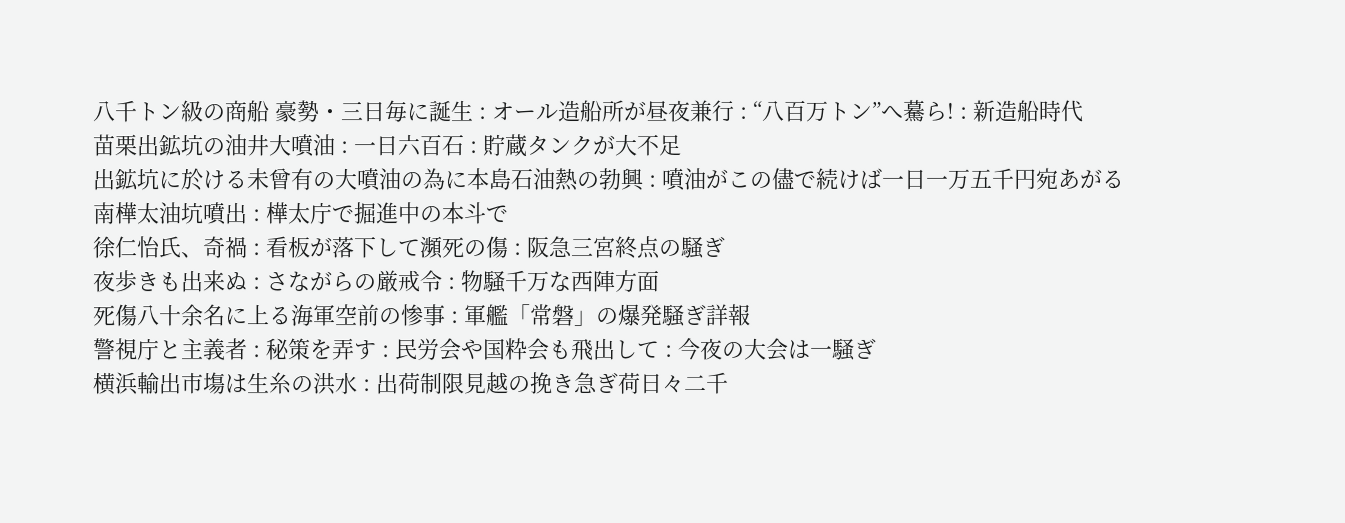八千トン級の商船 豪勢・三日毎に誕生 : オール造船所が昼夜兼行 : “八百万トン”へ驀ら! : 新造船時代
苗栗出鉱坑の油井大噴油 : 一日六百石 : 貯蔵タンクが大不足
出鉱坑に於ける未曾有の大噴油の為に本島石油熱の勃興 : 噴油がこの儘で続けば一日一万五千円宛あがる
南樺太油坑噴出 : 樺太庁で掘進中の本斗で
徐仁怡氏、奇禍 : 看板が落下して瀕死の傷 : 阪急三宮終点の騒ぎ
夜歩きも出来ぬ : さながらの厳戒令 : 物騒千万な西陣方面
死傷八十余名に上る海軍空前の惨事 : 軍艦「常磐」の爆発騒ぎ詳報
警視庁と主義者 : 秘策を弄す : 民労会や国粋会も飛出して : 今夜の大会は一騒ぎ
横浜輸出市塲は生糸の洪水 : 出荷制限見越の挽き急ぎ荷日々二千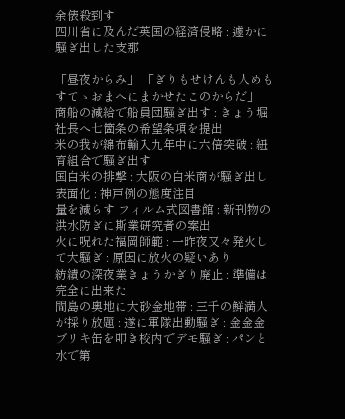余俵殺到す
四川省に及んだ英国の経済侵略 : 遽かに騒ぎ出した支那

「昼夜からみ」 「ぎりもせけんも人めもすてゝおまへにまかせたこのからだ」
商船の減給で船員団騒ぎ出す : きょう堀社長へ七箇条の希望条項を提出
米の我が綿布輸入九年中に六倍突破 : 紐育組合で騒ぎ出す
国白米の排撃 : 大阪の白米商が騒ぎ出し表面化 : 神戸例の態度注目
量を減らす フィルム式図書館 : 新刊物の洪水防ぎに斯業研究者の案出
火に呪れた福岡師範 : 一昨夜又々発火して大騒ぎ : 原因に放火の疑いあり
紡績の深夜業きょうかぎり廃止 : 準備は完全に出来た
間島の奥地に大砂金地帯 : 三千の鮮満人が採り放題 : 遂に軍隊出動騒ぎ : 金金金
ブリキ缶を叩き校内でデモ騒ぎ : パンと水で第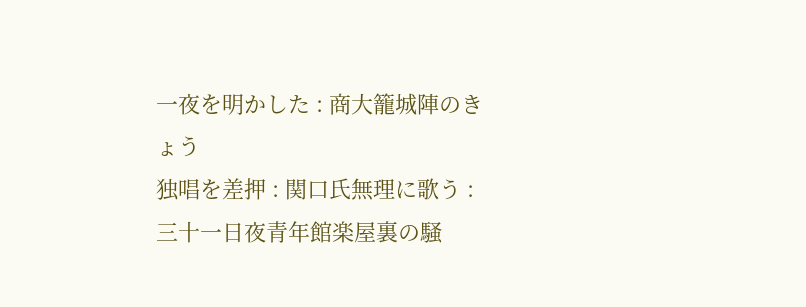一夜を明かした : 商大籠城陣のきょう
独唱を差押 : 関口氏無理に歌う : 三十一日夜青年館楽屋裏の騒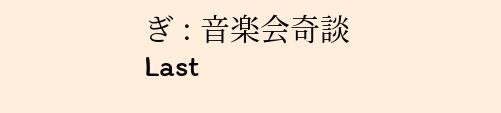ぎ : 音楽会奇談
Last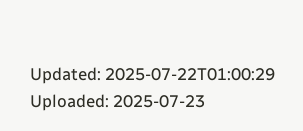Updated: 2025-07-22T01:00:29
Uploaded: 2025-07-23